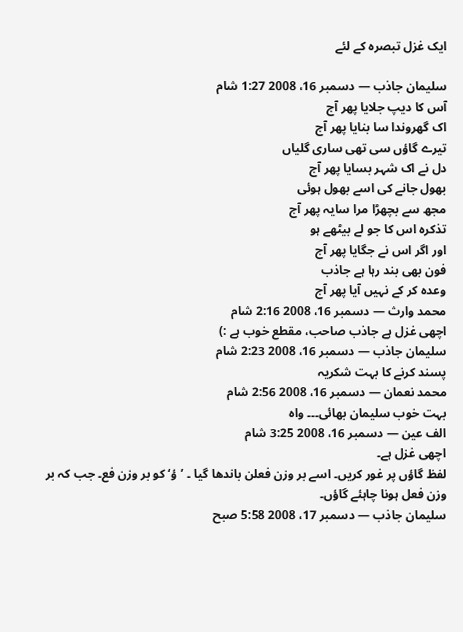ایک غزل تبصرہ کے لئے

سلیمان جاذب — دسمبر 16، 2008 1:27 شام
آس کا دیپ جلایا پھر آج
اک گھروندا سا بنایا پھر آج
تیرے گاؤں سی تھی ساری گلیاں
دل نے اک شہر بسایا پھر آج
بھول جانے کی اسے بھول ہوئی
مجھ سے بچھڑا مرا سایہ پھر آج
تذکرہ اس کا جو لے بیٹھے ہو
اور اگر اس نے جگایا پھر آج
فون بھی بند رہا ہے جاذب
وعدہ کر کے نہیں آیا پھر آج
محمد وارث — دسمبر 16، 2008 2:16 شام
اچھی غزل ہے جاذب صاحب، مقطع خوب ہے :)
سلیمان جاذب — دسمبر 16، 2008 2:23 شام
پسند کرنے کا بہت شکریہ
محمد نعمان — دسمبر 16، 2008 2:56 شام
بہت خوب سلیمان بھائی۔۔۔ واہ
الف عین — دسمبر 16، 2008 3:25 شام
اچھی غزل ہے۔
لفظ گاؤں پر غور کریں۔ اسے بر وزن فعلن باندھا گیا ۔ ’ؤ‘ کو بر وزن فع۔ جب کہ بر وزن فعل ہونا چاہئے گاؤں۔
سلیمان جاذب — دسمبر 17، 2008 5:58 صبح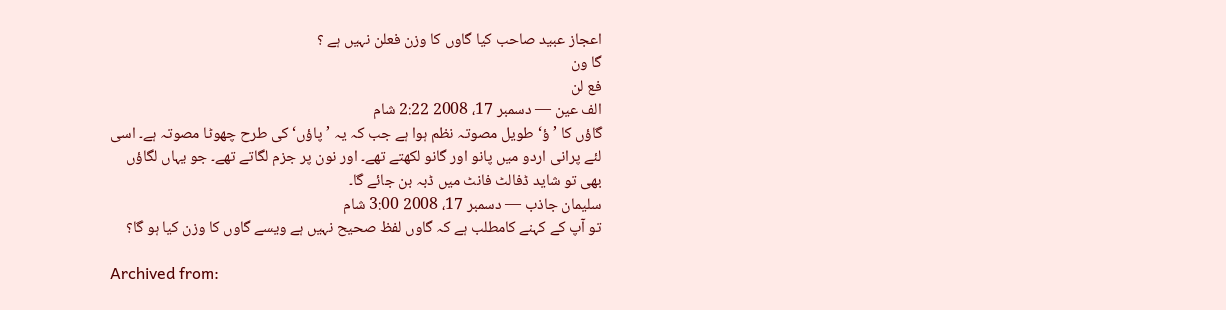اعجاز عبید صاحب کیا گاوں کا وزن فعلن نہیں ہے ؟
گا ون
فع لن
الف عین — دسمبر 17، 2008 2:22 شام
گاؤں کا ’ؤ‘ طویل مصوتہ نظم ہوا ہے جب کہ یہ ’پاؤں‘ کی طرح چھوٹا مصوتہ ہے۔ اسی لئے پرانی اردو میں پانو اور گانو لکھتے تھے۔ اور نون پر جزم لگاتے تھے۔ جو یہاں لگاؤں بھی تو شاید ڈفالٹ فانٹ میں ڈبہ بن جائے گا۔
سلیمان جاذب — دسمبر 17، 2008 3:00 شام
تو آپ کے کہنے کامطلب ہے کہ گاوں لفظ صحیح نہیں ہے ویسے گاوں کا وزن کیا ہو گا؟

Archived from: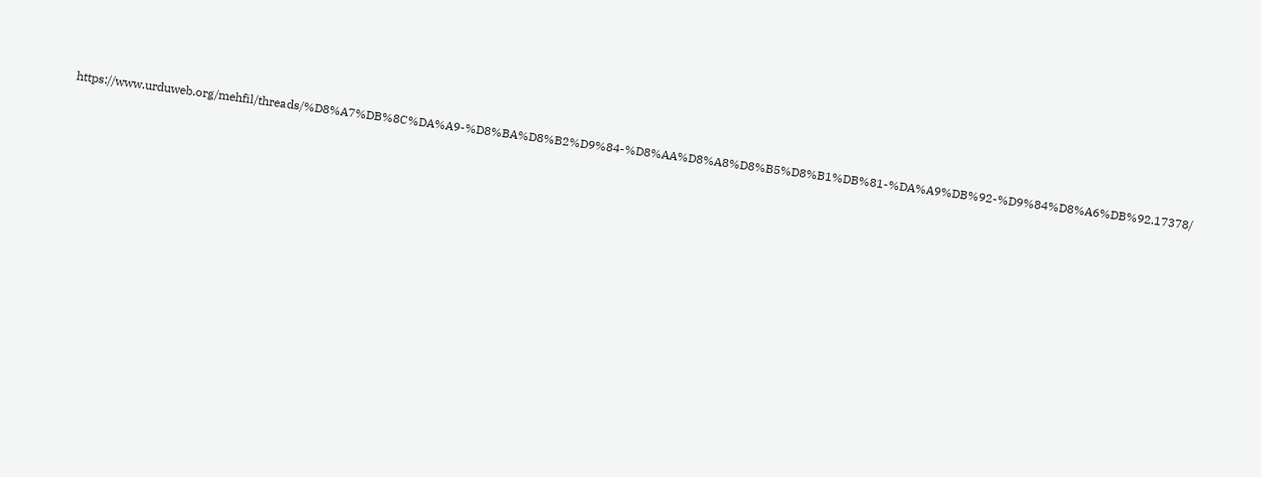https://www.urduweb.org/mehfil/threads/%D8%A7%DB%8C%DA%A9-%D8%BA%D8%B2%D9%84-%D8%AA%D8%A8%D8%B5%D8%B1%DB%81-%DA%A9%DB%92-%D9%84%D8%A6%DB%92.17378/